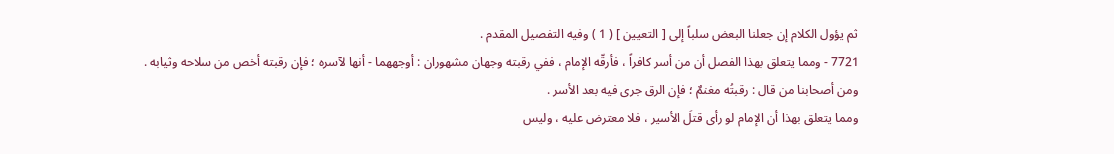ثم يؤول الكلام إن جعلنا البعض سلباً إلى [ التعيين ] ( 1 ) وفيه التفصيل المقدم .
7721 - ومما يتعلق بهذا الفصل أن من أسر كافراً ، فأرقّه الإمام ، ففي رقبته وجهان مشهوران : أوجههما - أنها لآسره ؛ فإن رقبته أخص من سلاحه وثيابه .
ومن أصحابنا من قال : رقبتُه مغنمٌ ؛ فإن الرق جرى فيه بعد الأسر .
ومما يتعلق بهذا أن الإمام لو رأى قتلَ الأسير ، فلا معترض عليه ، وليس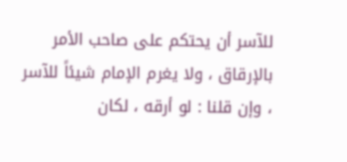للآسر أن يحتكم على صاحب الأمر بالإرقاق ، ولا يغرم الإمام شيئاً للآسر ، وإن قلنا : لو أرقه ، لكان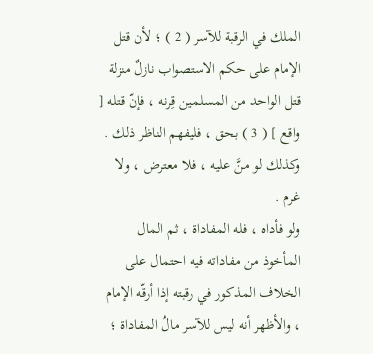الملك في الرقبة للآسر ( 2 ) ؛ لأن قتل الإمام على حكم الاستصواب نازلٌ منزلة قتل الواحد من المسلمين قِرنه ، فإنّ قتله [ واقع ] ( 3 ) بحق ، فليفهم الناظر ذلك .
وكذلك لو منَّ عليه ، فلا معترض ، ولا غرم .
ولو فأداه ، فله المفاداة ، ثم المال المأخوذ من مفاداته فيه احتمال على الخلاف المذكور في رقبته إذا أرقّه الإمام ، والأظهر أنه ليس للآسر مالُ المفاداة ؛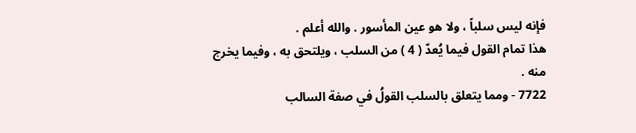فإنه ليس سلباً ، ولا هو عين المأسور . والله أعلم .
هذا تمام القول فيما يُعدّ ( 4 ) من السلب ، ويلتحق به ، وفيما يخرج منه .
7722 - ومما يتعلق بالسلب القولُ في صفة السالب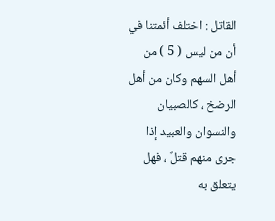القاتل : اختلف أئمتنا في أن من ليس ( 5 ) من أهل السهم وكان من أهل الرضخ ، كالصبيان والنسوان والعبيد إذا جرى منهم قتلٌ ، فهل يتعلق به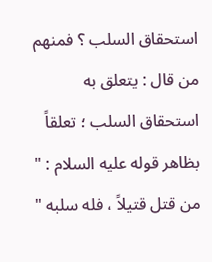استحقاق السلب ؟ فمنهم من قال : يتعلق به استحقاق السلب ؛ تعلقاً بظاهر قوله عليه السلام : " من قتل قتيلاً ، فله سلبه "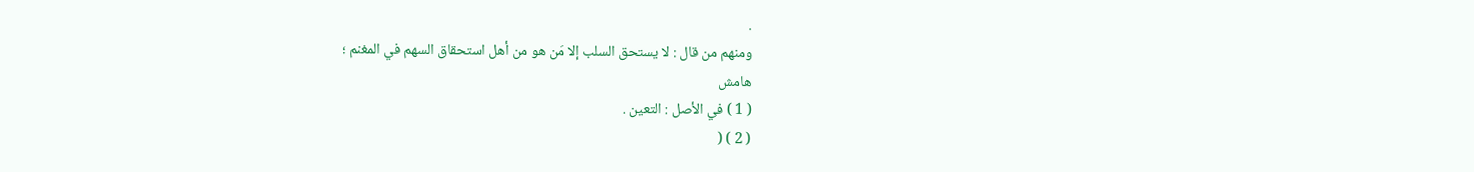.
ومنهم من قال : لا يستحق السلب إلا مَن هو من أهل استحقاق السهم في المغنم ؛
هامش
( 1 ) في الأصل : التعين .
( 2 ) (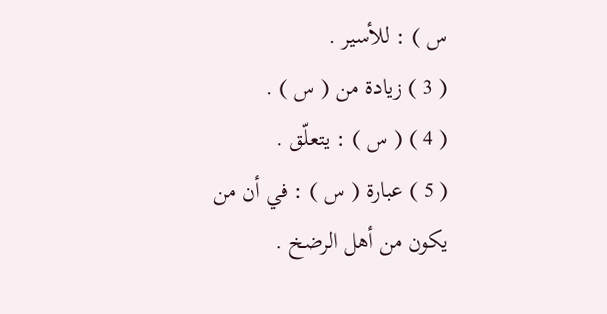س ) : للأسير .
( 3 ) زيادة من ( س ) .
( 4 ) ( س ) : يتعلّق .
( 5 ) عبارة ( س ) : في أن من يكون من أهل الرضخ .